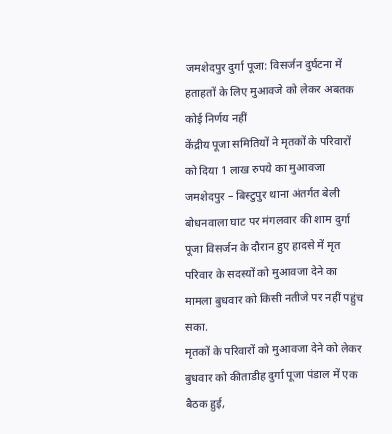जमशेदपुर दुर्गा पूजा: विसर्जन दुर्घटना में हताहतों के लिए मुआवजे को लेकर अबतक कोई निर्णय नहीं
केंद्रीय पूजा समितियों ने मृतकों के परिवारों को दिया 1 लाख रुपये का मुआवजा
जमशेदपुर – बिस्टुपुर थाना अंतर्गत बेली बोधनवाला घाट पर मंगलवार की शाम दुर्गा पूजा विसर्जन के दौरान हुए हादसे में मृत परिवार के सदस्यों को मुआवजा देने का मामला बुधवार को किसी नतीजे पर नहीं पहुंच सका.
मृतकों के परिवारों को मुआवजा देने को लेकर बुधवार को कीताडीह दुर्गा पूजा पंडाल में एक बैठक हुई,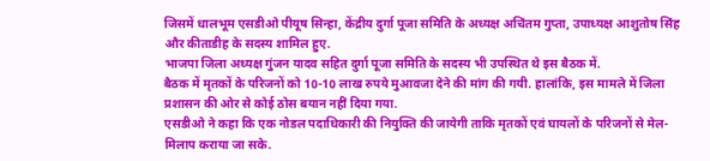जिसमें धालभूम एसडीओ पीयूष सिन्हा, केंद्रीय दुर्गा पूजा समिति के अध्यक्ष अचिंतम गुप्ता, उपाध्यक्ष आशुतोष सिंह और कीताडीह के सदस्य शामिल हुए.
भाजपा जिला अध्यक्ष गुंजन यादव सहित दुर्गा पूजा समिति के सदस्य भी उपस्थित थे इस बैठक में.
बैठक में मृतकों के परिजनों को 10-10 लाख रुपये मुआवजा देने की मांग की गयी. हालांकि, इस मामले में जिला प्रशासन की ओर से कोई ठोस बयान नहीं दिया गया.
एसडीओ ने कहा कि एक नोडल पदाधिकारी की नियुक्ति की जायेगी ताकि मृतकों एवं घायलों के परिजनों से मेल-मिलाप कराया जा सके.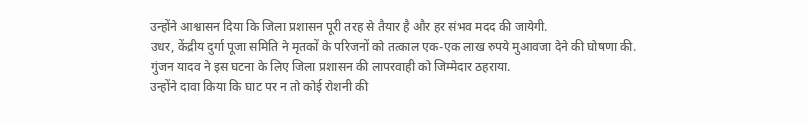उन्होंने आश्वासन दिया कि जिला प्रशासन पूरी तरह से तैयार है और हर संभव मदद की जायेगी.
उधर, केंद्रीय दुर्गा पूजा समिति ने मृतकों के परिजनों को तत्काल एक-एक लाख रुपये मुआवजा देने की घोषणा की.
गुंजन यादव ने इस घटना के लिए जिला प्रशासन की लापरवाही को जिम्मेदार ठहराया.
उन्होंने दावा किया कि घाट पर न तो कोई रोशनी की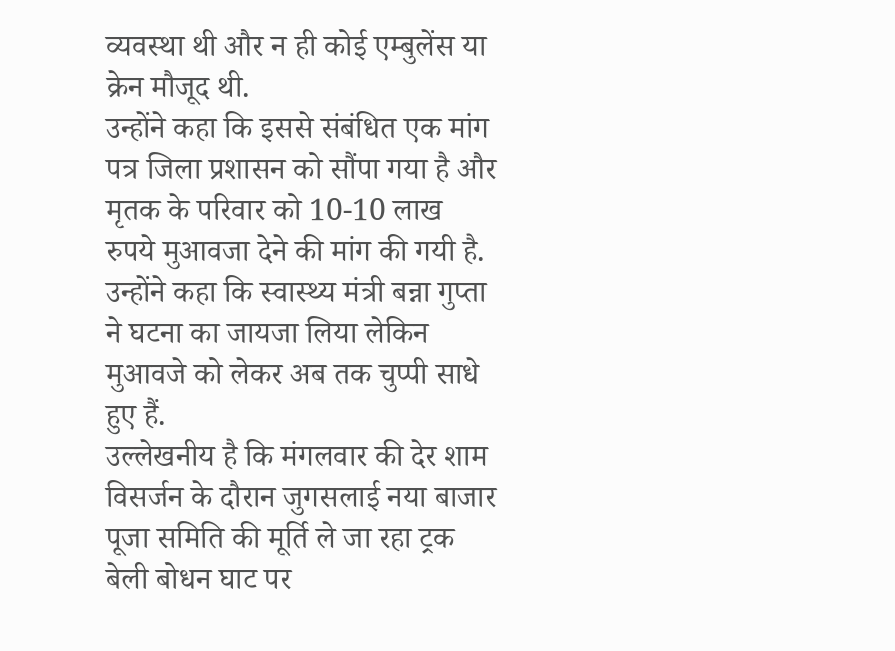व्यवस्था थी और न ही कोई एम्बुलेंस या क्रेन मौजूद थी.
उन्होंने कहा कि इससे संबंधित एक मांग पत्र जिला प्रशासन को सौंपा गया है और मृतक के परिवार को 10-10 लाख रुपये मुआवजा देने की मांग की गयी है.
उन्होंने कहा कि स्वास्थ्य मंत्री बन्ना गुप्ता ने घटना का जायजा लिया लेकिन मुआवजे को लेकर अब तक चुप्पी साधे हुए हैं.
उल्लेखनीय है कि मंगलवार की देर शाम विसर्जन के दौरान जुगसलाई नया बाजार पूजा समिति की मूर्ति ले जा रहा ट्रक बेली बोधन घाट पर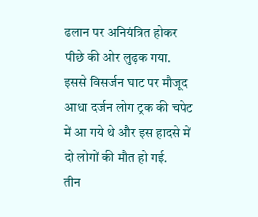ढलान पर अनियंत्रित होकर पीछे की ओर लुढ़क गया.
इससे विसर्जन घाट पर मौजूद आधा दर्जन लोग ट्रक की चपेट में आ गये थे और इस हादसे में दो लोगों की मौत हो गई.
तीन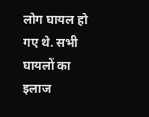लोग घायल हो गए थे. सभी घायलों का इलाज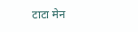टाटा मेन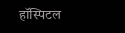हॉस्पिटल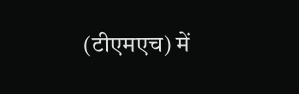(टीएमएच) में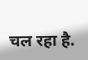चल रहा है.